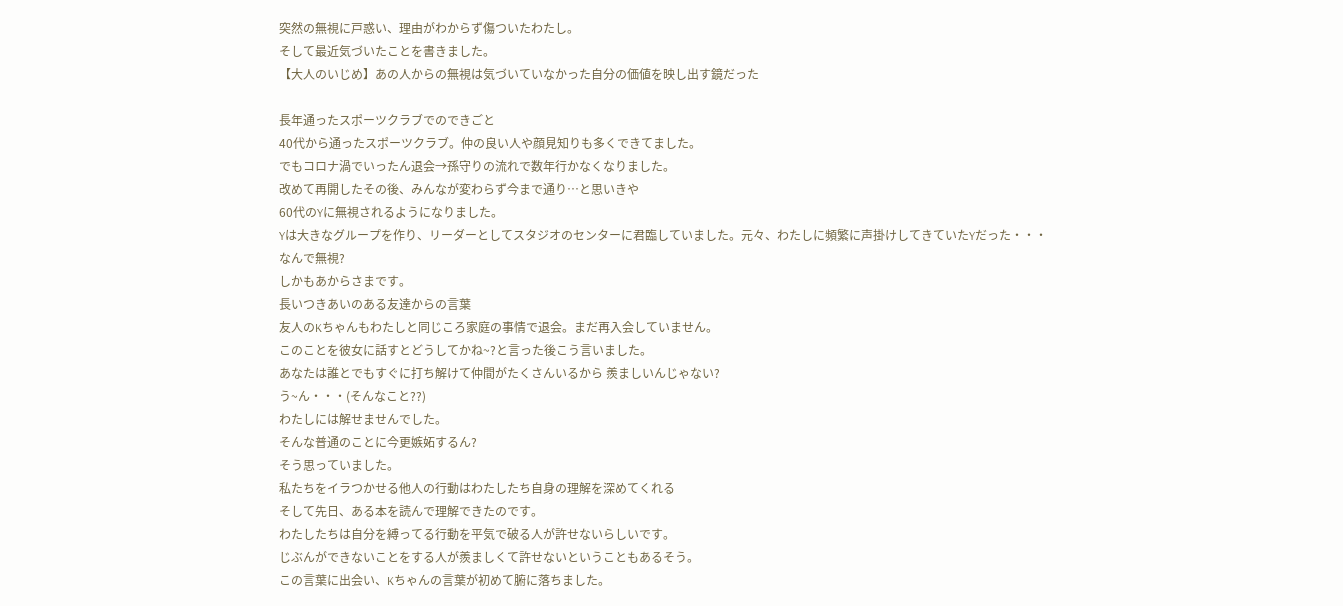突然の無視に戸惑い、理由がわからず傷ついたわたし。
そして最近気づいたことを書きました。
【大人のいじめ】あの人からの無視は気づいていなかった自分の価値を映し出す鏡だった

長年通ったスポーツクラブでのできごと
40代から通ったスポーツクラブ。仲の良い人や顔見知りも多くできてました。
でもコロナ渦でいったん退会→孫守りの流れで数年行かなくなりました。
改めて再開したその後、みんなが変わらず今まで通り…と思いきや
60代のYに無視されるようになりました。
Yは大きなグループを作り、リーダーとしてスタジオのセンターに君臨していました。元々、わたしに頻繁に声掛けしてきていたYだった・・・
なんで無視?
しかもあからさまです。
長いつきあいのある友達からの言葉
友人のKちゃんもわたしと同じころ家庭の事情で退会。まだ再入会していません。
このことを彼女に話すとどうしてかね~?と言った後こう言いました。
あなたは誰とでもすぐに打ち解けて仲間がたくさんいるから 羨ましいんじゃない?
う~ん・・・(そんなこと??)
わたしには解せませんでした。
そんな普通のことに今更嫉妬するん?
そう思っていました。
私たちをイラつかせる他人の行動はわたしたち自身の理解を深めてくれる
そして先日、ある本を読んで理解できたのです。
わたしたちは自分を縛ってる行動を平気で破る人が許せないらしいです。
じぶんができないことをする人が羨ましくて許せないということもあるそう。
この言葉に出会い、Kちゃんの言葉が初めて腑に落ちました。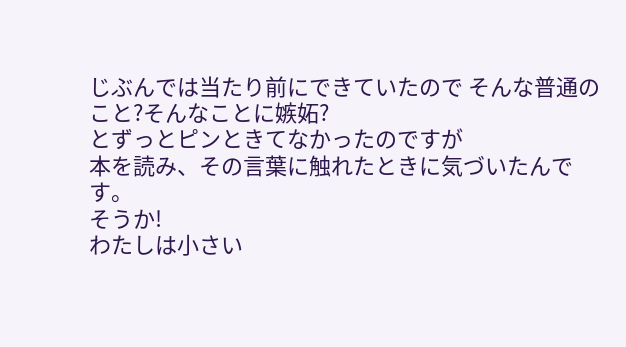じぶんでは当たり前にできていたので そんな普通のこと?そんなことに嫉妬?
とずっとピンときてなかったのですが
本を読み、その言葉に触れたときに気づいたんです。
そうか!
わたしは小さい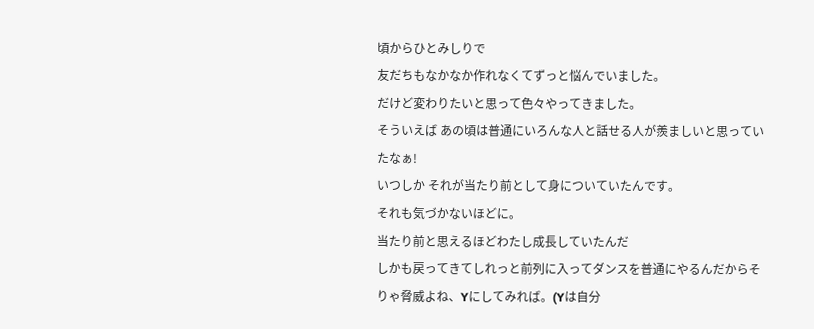頃からひとみしりで
友だちもなかなか作れなくてずっと悩んでいました。
だけど変わりたいと思って色々やってきました。
そういえば あの頃は普通にいろんな人と話せる人が羨ましいと思っていたなぁ!
いつしか それが当たり前として身についていたんです。
それも気づかないほどに。
当たり前と思えるほどわたし成長していたんだ
しかも戻ってきてしれっと前列に入ってダンスを普通にやるんだからそりゃ脅威よね、Yにしてみれば。(Yは自分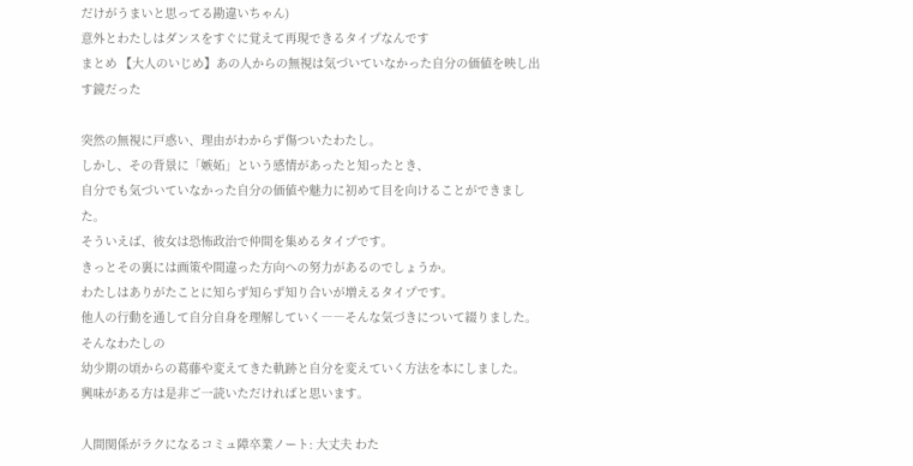だけがうまいと思ってる勘違いちゃん)
意外とわたしはダンスをすぐに覚えて再現できるタイプなんです
まとめ 【大人のいじめ】あの人からの無視は気づいていなかった自分の価値を映し出す鏡だった

突然の無視に戸惑い、理由がわからず傷ついたわたし。
しかし、その背景に「嫉妬」という感情があったと知ったとき、
自分でも気づいていなかった自分の価値や魅力に初めて目を向けることができました。
そういえば、彼女は恐怖政治で仲間を集めるタイプです。
きっとその裏には画策や間違った方向への努力があるのでしょうか。
わたしはありがたことに知らず知らず知り合いが増えるタイプです。
他人の行動を通して自分自身を理解していく――そんな気づきについて綴りました。
そんなわたしの
幼少期の頃からの葛藤や変えてきた軌跡と自分を変えていく方法を本にしました。
興味がある方は是非ご一読いただければと思います。

人間関係がラクになるコミュ障卒業ノート: 大丈夫 わた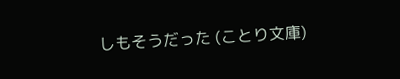しもそうだった (ことり文庫)